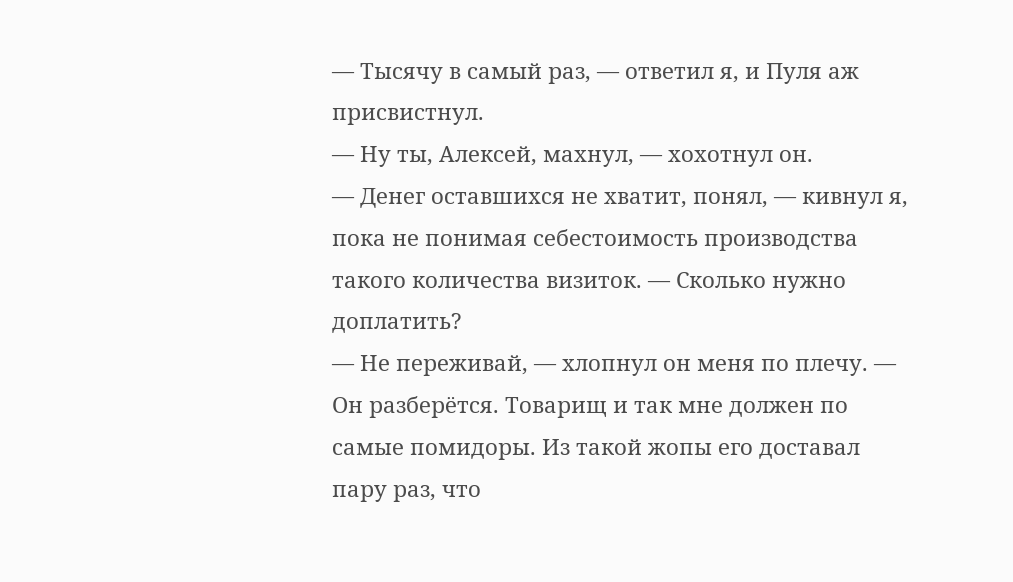— Тысячу в самый раз, — ответил я, и Пуля аж присвистнул.
— Ну ты, Алексей, махнул, — хохотнул он.
— Денег оставшихся не хватит, понял, — кивнул я, пока не понимая себестоимость производства такого количества визиток. — Сколько нужно доплатить?
— Не переживай, — хлопнул он меня по плечу. — Он разберётся. Товарищ и так мне должен по самые помидоры. Из такой жопы его доставал пару раз, что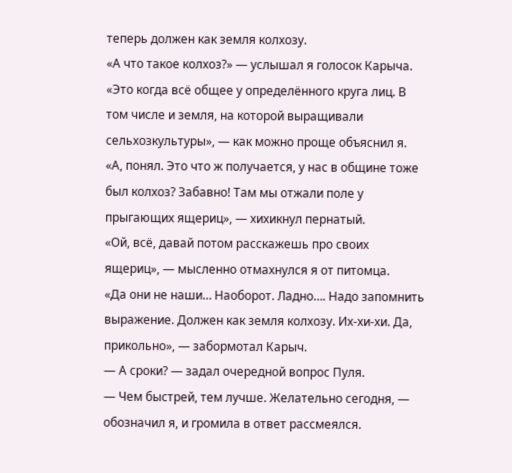теперь должен как земля колхозу.
«А что такое колхоз?» — услышал я голосок Карыча.
«Это когда всё общее у определённого круга лиц. В том числе и земля, на которой выращивали сельхозкультуры», — как можно проще объяснил я.
«А, понял. Это что ж получается, у нас в общине тоже был колхоз? Забавно! Там мы отжали поле у прыгающих ящериц», — хихикнул пернатый.
«Ой, всё, давай потом расскажешь про своих ящериц», — мысленно отмахнулся я от питомца.
«Да они не наши… Наоборот. Ладно…. Надо запомнить выражение. Должен как земля колхозу. Их-хи-хи. Да, прикольно», — забормотал Карыч.
— А сроки? — задал очередной вопрос Пуля.
— Чем быстрей, тем лучше. Желательно сегодня, — обозначил я, и громила в ответ рассмеялся.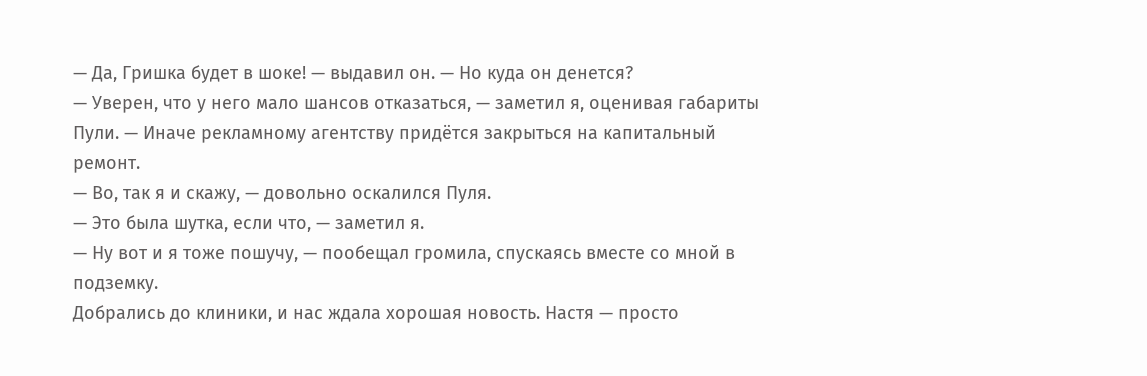— Да, Гришка будет в шоке! — выдавил он. — Но куда он денется?
— Уверен, что у него мало шансов отказаться, — заметил я, оценивая габариты Пули. — Иначе рекламному агентству придётся закрыться на капитальный ремонт.
— Во, так я и скажу, — довольно оскалился Пуля.
— Это была шутка, если что, — заметил я.
— Ну вот и я тоже пошучу, — пообещал громила, спускаясь вместе со мной в подземку.
Добрались до клиники, и нас ждала хорошая новость. Настя — просто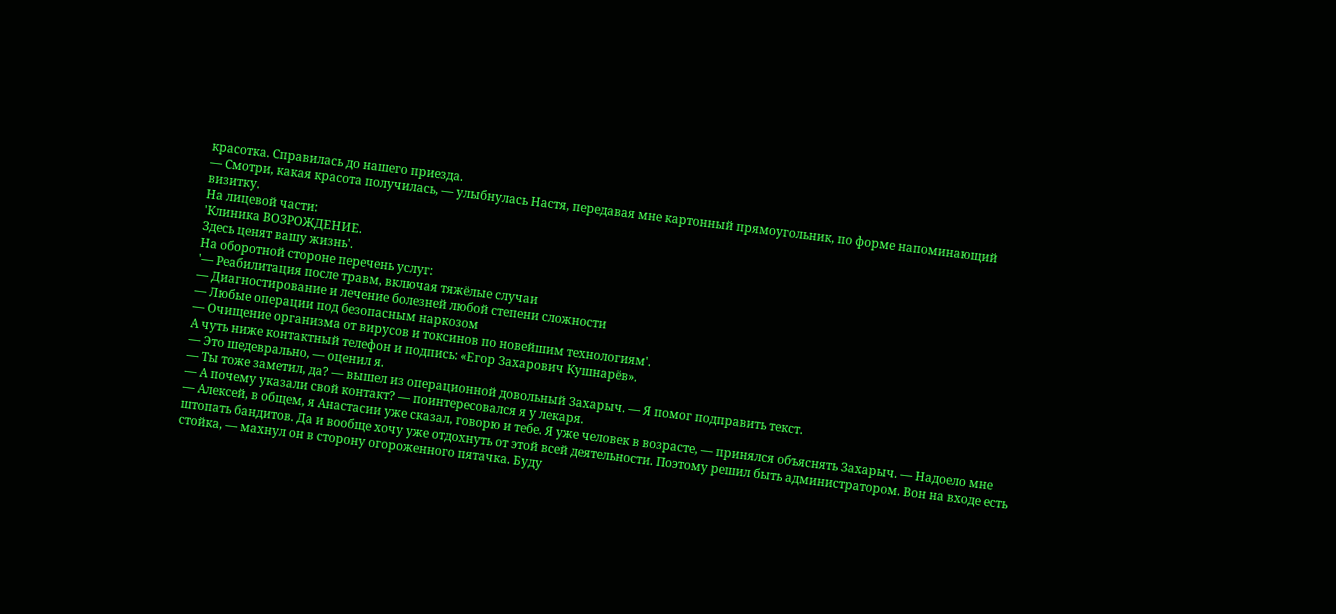красотка. Справилась до нашего приезда.
— Смотри, какая красота получилась, — улыбнулась Настя, передавая мне картонный прямоугольник, по форме напоминающий визитку.
На лицевой части:
'Клиника ВОЗРОЖДЕНИЕ.
Здесь ценят вашу жизнь'.
На оборотной стороне перечень услуг:
'— Реабилитация после травм, включая тяжёлые случаи
— Диагностирование и лечение болезней любой степени сложности
— Любые операции под безопасным наркозом
— Очищение организма от вирусов и токсинов по новейшим технологиям'.
А чуть ниже контактный телефон и подпись: «Егор Захарович Кушнарёв».
— Это шедеврально, — оценил я.
— Ты тоже заметил, да? — вышел из операционной довольный Захарыч. — Я помог подправить текст.
— А почему указали свой контакт? — поинтересовался я у лекаря.
— Алексей, в общем, я Анастасии уже сказал, говорю и тебе. Я уже человек в возрасте, — принялся объяснять Захарыч. — Надоело мне штопать бандитов. Да и вообще хочу уже отдохнуть от этой всей деятельности. Поэтому решил быть администратором. Вон на входе есть стойка, — махнул он в сторону огороженного пятачка. Буду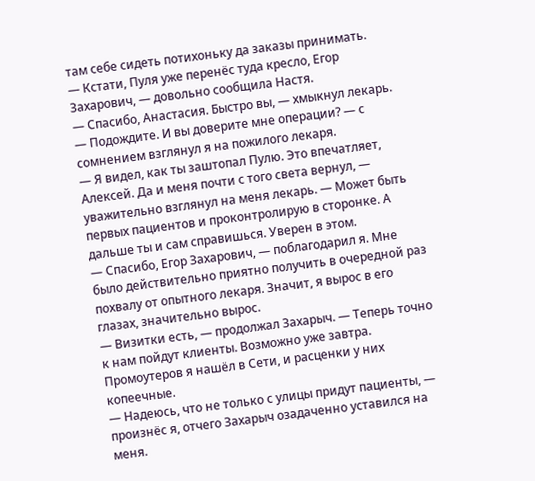там себе сидеть потихоньку да заказы принимать.
— Кстати, Пуля уже перенёс туда кресло, Егор Захарович, — довольно сообщила Настя.
— Спасибо, Анастасия. Быстро вы, — хмыкнул лекарь.
— Подождите. И вы доверите мне операции? — с сомнением взглянул я на пожилого лекаря.
— Я видел, как ты заштопал Пулю. Это впечатляет, Алексей. Да и меня почти с того света вернул, — уважительно взглянул на меня лекарь. — Может быть первых пациентов и проконтролирую в сторонке. А дальше ты и сам справишься. Уверен в этом.
— Спасибо, Егор Захарович, — поблагодарил я. Мне было действительно приятно получить в очередной раз похвалу от опытного лекаря. Значит, я вырос в его глазах, значительно вырос.
— Визитки есть, — продолжал Захарыч. — Теперь точно к нам пойдут клиенты. Возможно уже завтра. Промоутеров я нашёл в Сети, и расценки у них копеечные.
— Надеюсь, что не только с улицы придут пациенты, — произнёс я, отчего Захарыч озадаченно уставился на меня.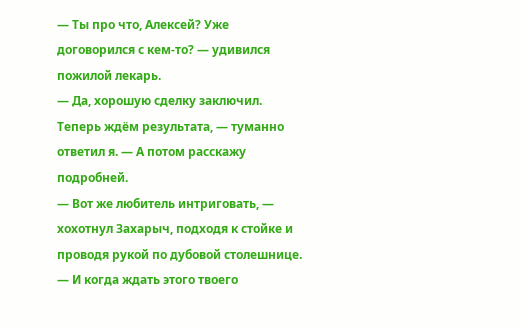— Ты про что, Алексей? Уже договорился с кем-то? — удивился пожилой лекарь.
— Да, хорошую сделку заключил. Теперь ждём результата, — туманно ответил я. — А потом расскажу подробней.
— Вот же любитель интриговать, — хохотнул Захарыч, подходя к стойке и проводя рукой по дубовой столешнице. — И когда ждать этого твоего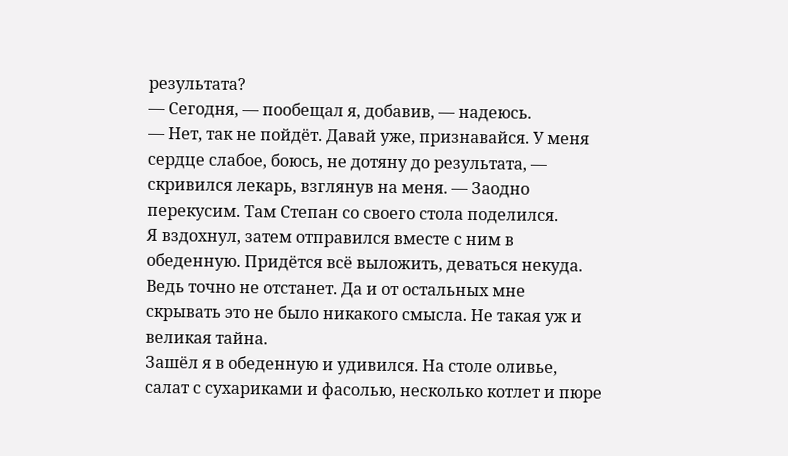результата?
— Сегодня, — пообещал я, добавив, — надеюсь.
— Нет, так не пойдёт. Давай уже, признавайся. У меня сердце слабое, боюсь, не дотяну до результата, — скривился лекарь, взглянув на меня. — Заодно перекусим. Там Степан со своего стола поделился.
Я вздохнул, затем отправился вместе с ним в обеденную. Придётся всё выложить, деваться некуда. Ведь точно не отстанет. Да и от остальных мне скрывать это не было никакого смысла. Не такая уж и великая тайна.
Зашёл я в обеденную и удивился. На столе оливье, салат с сухариками и фасолью, несколько котлет и пюре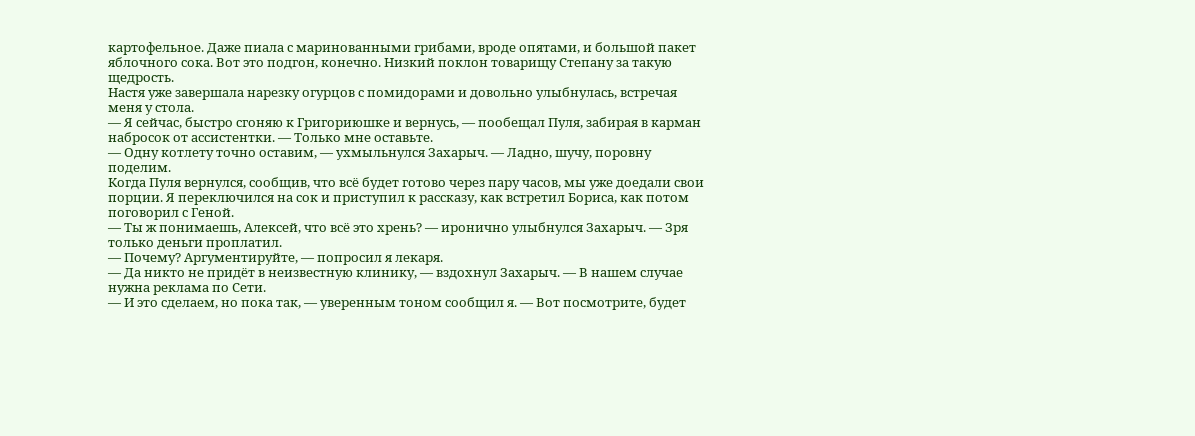картофельное. Даже пиала с маринованными грибами, вроде опятами, и большой пакет яблочного сока. Вот это подгон, конечно. Низкий поклон товарищу Степану за такую щедрость.
Настя уже завершала нарезку огурцов с помидорами и довольно улыбнулась, встречая меня у стола.
— Я сейчас, быстро сгоняю к Григориюшке и вернусь, — пообещал Пуля, забирая в карман набросок от ассистентки. — Только мне оставьте.
— Одну котлету точно оставим, — ухмыльнулся Захарыч. — Ладно, шучу, поровну поделим.
Когда Пуля вернулся, сообщив, что всё будет готово через пару часов, мы уже доедали свои порции. Я переключился на сок и приступил к рассказу, как встретил Бориса, как потом поговорил с Геной.
— Ты ж понимаешь, Алексей, что всё это хрень? — иронично улыбнулся Захарыч. — Зря только деньги проплатил.
— Почему? Аргументируйте, — попросил я лекаря.
— Да никто не придёт в неизвестную клинику, — вздохнул Захарыч. — В нашем случае нужна реклама по Сети.
— И это сделаем, но пока так, — уверенным тоном сообщил я. — Вот посмотрите, будет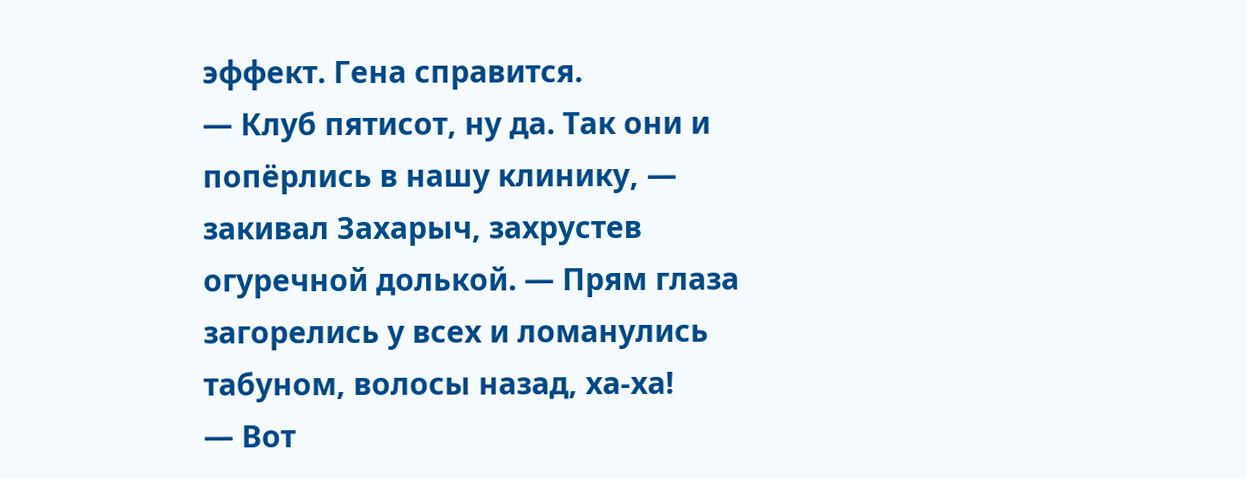эффект. Гена справится.
— Клуб пятисот, ну да. Так они и попёрлись в нашу клинику, — закивал Захарыч, захрустев огуречной долькой. — Прям глаза загорелись у всех и ломанулись табуном, волосы назад, ха-ха!
— Вот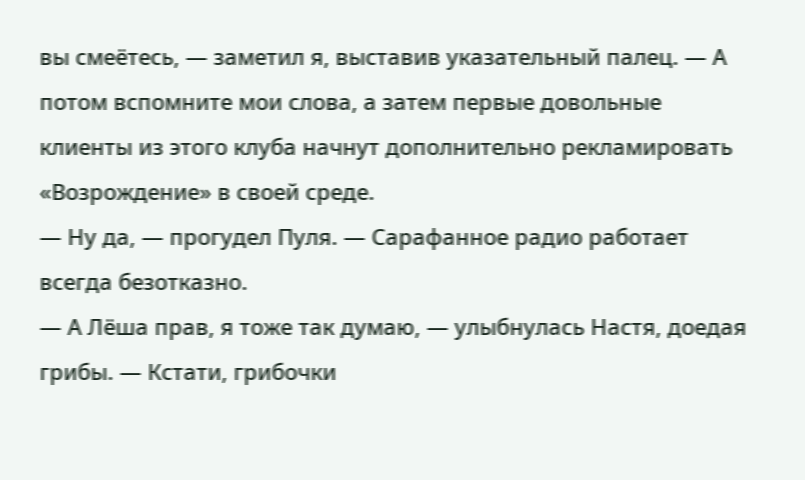вы смеётесь, — заметил я, выставив указательный палец. — А потом вспомните мои слова, а затем первые довольные клиенты из этого клуба начнут дополнительно рекламировать «Возрождение» в своей среде.
— Ну да, — прогудел Пуля. — Сарафанное радио работает всегда безотказно.
— А Лёша прав, я тоже так думаю, — улыбнулась Настя, доедая грибы. — Кстати, грибочки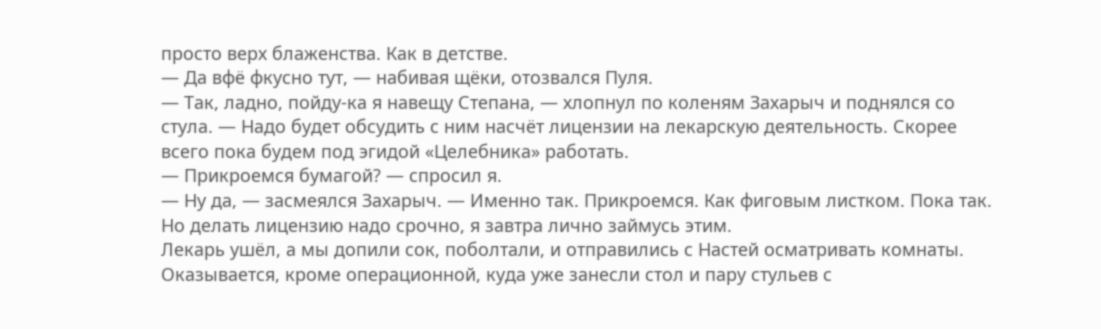просто верх блаженства. Как в детстве.
— Да вфё фкусно тут, — набивая щёки, отозвался Пуля.
— Так, ладно, пойду-ка я навещу Степана, — хлопнул по коленям Захарыч и поднялся со стула. — Надо будет обсудить с ним насчёт лицензии на лекарскую деятельность. Скорее всего пока будем под эгидой «Целебника» работать.
— Прикроемся бумагой? — спросил я.
— Ну да, — засмеялся Захарыч. — Именно так. Прикроемся. Как фиговым листком. Пока так. Но делать лицензию надо срочно, я завтра лично займусь этим.
Лекарь ушёл, а мы допили сок, поболтали, и отправились с Настей осматривать комнаты.
Оказывается, кроме операционной, куда уже занесли стол и пару стульев с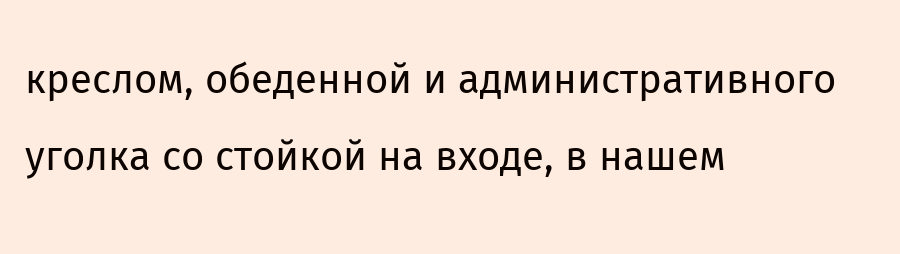креслом, обеденной и административного уголка со стойкой на входе, в нашем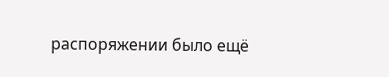распоряжении было ещё